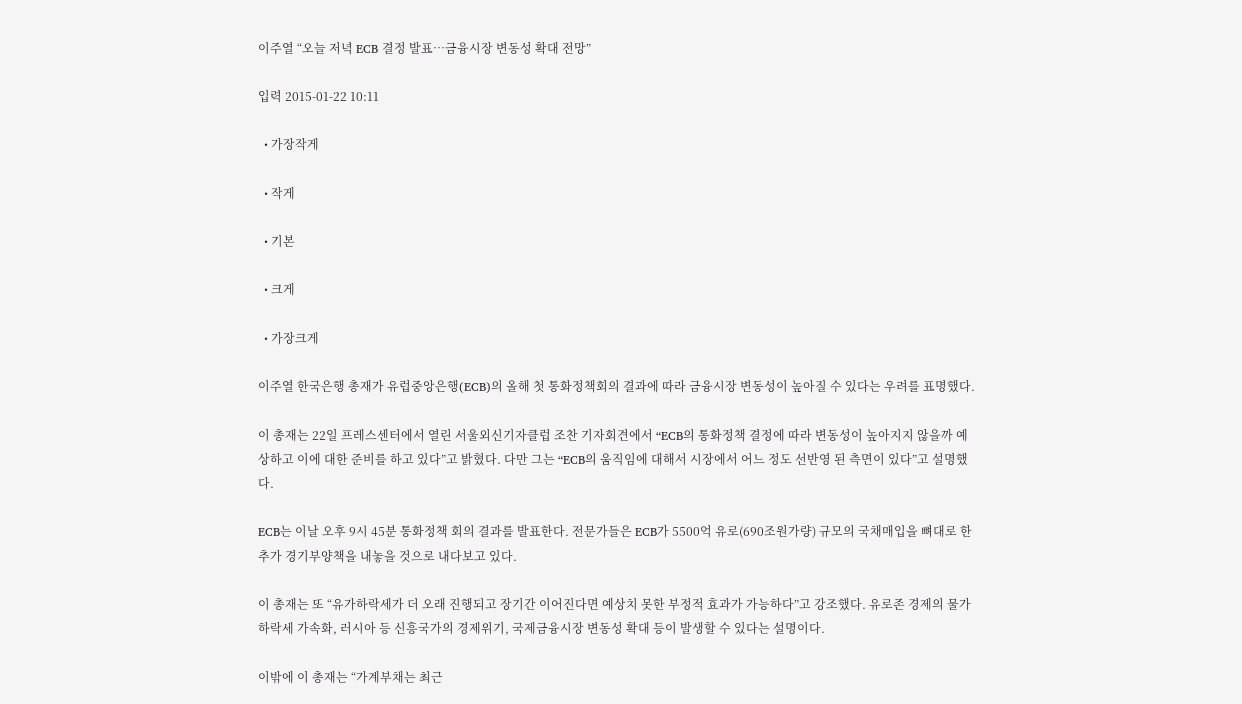이주열 “오늘 저녁 ECB 결정 발표…금융시장 변동성 확대 전망”

입력 2015-01-22 10:11

  • 가장작게

  • 작게

  • 기본

  • 크게

  • 가장크게

이주열 한국은행 총재가 유럽중앙은행(ECB)의 올해 첫 통화정책회의 결과에 따라 금융시장 변동성이 높아질 수 있다는 우려를 표명했다.

이 총재는 22일 프레스센터에서 열린 서울외신기자클럽 조찬 기자회견에서 “ECB의 통화정책 결정에 따라 변동성이 높아지지 않을까 예상하고 이에 대한 준비를 하고 있다”고 밝혔다. 다만 그는 “ECB의 움직임에 대해서 시장에서 어느 정도 선반영 된 측면이 있다”고 설명했다.

ECB는 이날 오후 9시 45분 통화정책 회의 결과를 발표한다. 전문가들은 ECB가 5500억 유로(690조원가량) 규모의 국채매입을 뼈대로 한 추가 경기부양책을 내놓을 것으로 내다보고 있다.

이 총재는 또 “유가하락세가 더 오래 진행되고 장기간 이어진다면 예상치 못한 부정적 효과가 가능하다”고 강조했다. 유로존 경제의 물가하락세 가속화, 러시아 등 신흥국가의 경제위기, 국제금융시장 변동성 확대 등이 발생할 수 있다는 설명이다.

이밖에 이 총재는 “가계부채는 최근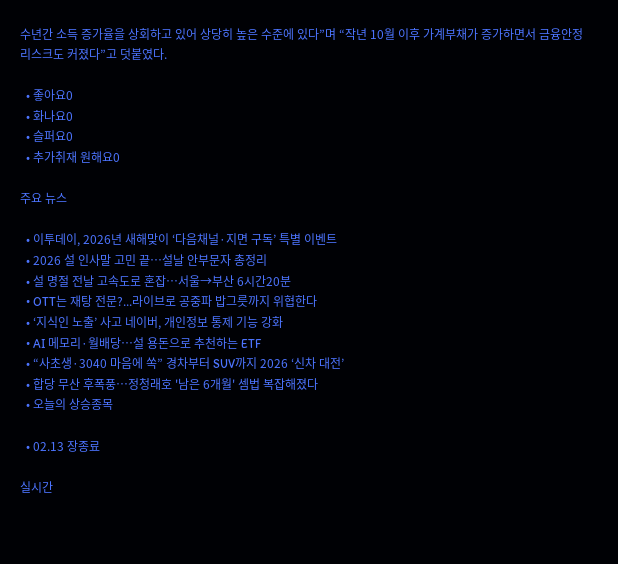수년간 소득 증가율을 상회하고 있어 상당히 높은 수준에 있다”며 “작년 10월 이후 가계부채가 증가하면서 금융안정 리스크도 커졌다”고 덧붙였다.

  • 좋아요0
  • 화나요0
  • 슬퍼요0
  • 추가취재 원해요0

주요 뉴스

  • 이투데이, 2026년 새해맞이 ‘다음채널·지면 구독’ 특별 이벤트
  • 2026 설 인사말 고민 끝…설날 안부문자 총정리
  • 설 명절 전날 고속도로 혼잡…서울→부산 6시간20분
  • OTT는 재탕 전문?...라이브로 공중파 밥그릇까지 위협한다
  • ‘지식인 노출’ 사고 네이버, 개인정보 통제 기능 강화
  • AI 메모리·월배당…설 용돈으로 추천하는 ETF
  • “사초생·3040 마음에 쏙” 경차부터 SUV까지 2026 ‘신차 대전’
  • 합당 무산 후폭풍…정청래호 '남은 6개월' 셈법 복잡해졌다
  • 오늘의 상승종목

  • 02.13 장종료

실시간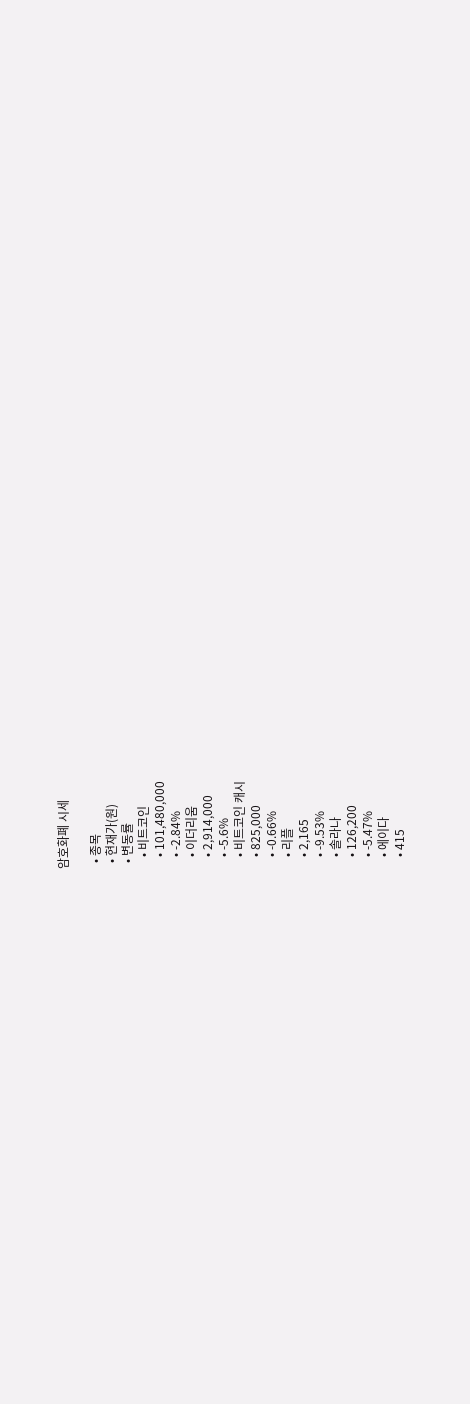암호화폐 시세

  • 종목
  • 현재가(원)
  • 변동률
    • 비트코인
    • 101,480,000
    • -2.84%
    • 이더리움
    • 2,914,000
    • -5.6%
    • 비트코인 캐시
    • 825,000
    • -0.66%
    • 리플
    • 2,165
    • -9.53%
    • 솔라나
    • 126,200
    • -5.47%
    • 에이다
    • 415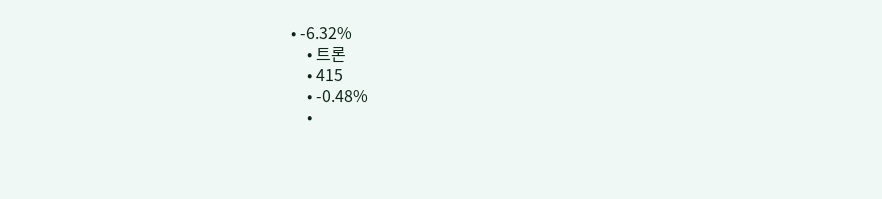• -6.32%
    • 트론
    • 415
    • -0.48%
    •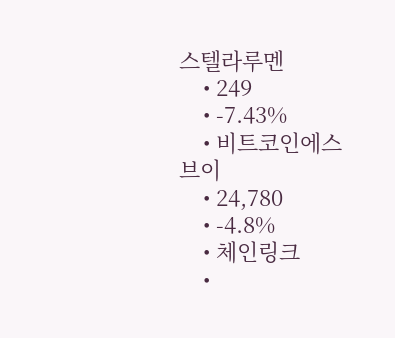스텔라루멘
    • 249
    • -7.43%
    • 비트코인에스브이
    • 24,780
    • -4.8%
    • 체인링크
    •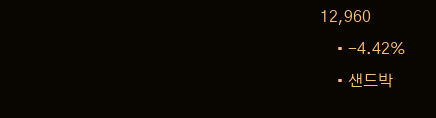12,960
    • -4.42%
    • 샌드박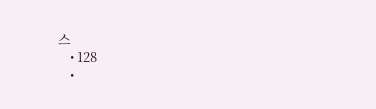스
    • 128
    •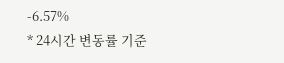-6.57%
* 24시간 변동률 기준